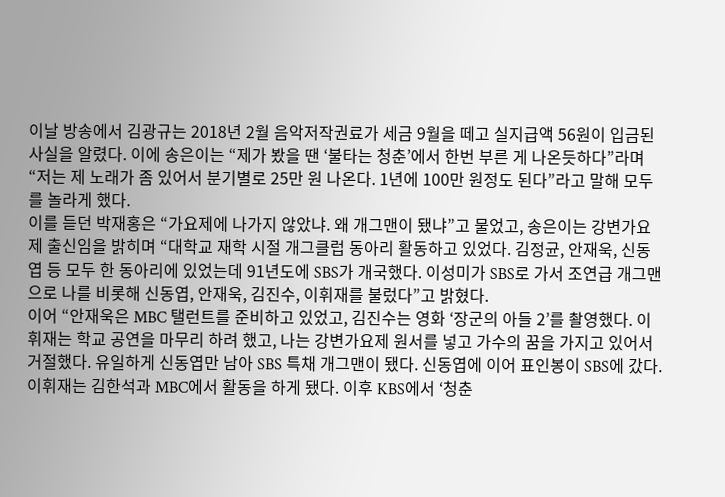이날 방송에서 김광규는 2018년 2월 음악저작권료가 세금 9월을 떼고 실지급액 56원이 입금된 사실을 알렸다. 이에 송은이는 “제가 봤을 땐 ‘불타는 청춘’에서 한번 부른 게 나온듯하다”라며 “저는 제 노래가 좀 있어서 분기별로 25만 원 나온다. 1년에 100만 원정도 된다”라고 말해 모두를 놀라게 했다.
이를 듣던 박재홍은 “가요제에 나가지 않았냐. 왜 개그맨이 됐냐”고 물었고, 송은이는 강변가요제 출신임을 밝히며 “대학교 재학 시절 개그클럽 동아리 활동하고 있었다. 김정균, 안재욱, 신동엽 등 모두 한 동아리에 있었는데 91년도에 SBS가 개국했다. 이성미가 SBS로 가서 조연급 개그맨으로 나를 비롯해 신동엽, 안재욱, 김진수, 이휘재를 불렀다”고 밝혔다.
이어 “안재욱은 MBC 탤런트를 준비하고 있었고, 김진수는 영화 ‘장군의 아들 2’를 촬영했다. 이휘재는 학교 공연을 마무리 하려 했고, 나는 강변가요제 원서를 넣고 가수의 꿈을 가지고 있어서 거절했다. 유일하게 신동엽만 남아 SBS 특채 개그맨이 됐다. 신동엽에 이어 표인봉이 SBS에 갔다. 이휘재는 김한석과 MBC에서 활동을 하게 됐다. 이후 KBS에서 ‘청춘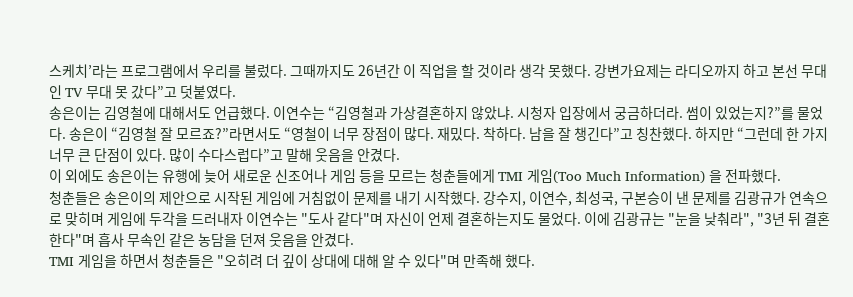스케치’라는 프로그램에서 우리를 불렀다. 그때까지도 26년간 이 직업을 할 것이라 생각 못했다. 강변가요제는 라디오까지 하고 본선 무대인 TV 무대 못 갔다”고 덧붙였다.
송은이는 김영철에 대해서도 언급했다. 이연수는 “김영철과 가상결혼하지 않았냐. 시청자 입장에서 궁금하더라. 썸이 있었는지?”를 물었다. 송은이 “김영철 잘 모르죠?”라면서도 “영철이 너무 장점이 많다. 재밌다. 착하다. 남을 잘 챙긴다”고 칭찬했다. 하지만 “그런데 한 가지 너무 큰 단점이 있다. 많이 수다스럽다”고 말해 웃음을 안겼다.
이 외에도 송은이는 유행에 늦어 새로운 신조어나 게임 등을 모르는 청춘들에게 TMI 게임(Too Much Information) 을 전파했다.
청춘들은 송은이의 제안으로 시작된 게임에 거침없이 문제를 내기 시작했다. 강수지, 이연수, 최성국, 구본승이 낸 문제를 김광규가 연속으로 맞히며 게임에 두각을 드러내자 이연수는 "도사 같다"며 자신이 언제 결혼하는지도 물었다. 이에 김광규는 "눈을 낮춰라", "3년 뒤 결혼한다"며 흡사 무속인 같은 농담을 던져 웃음을 안겼다.
TMI 게임을 하면서 청춘들은 "오히려 더 깊이 상대에 대해 알 수 있다"며 만족해 했다.